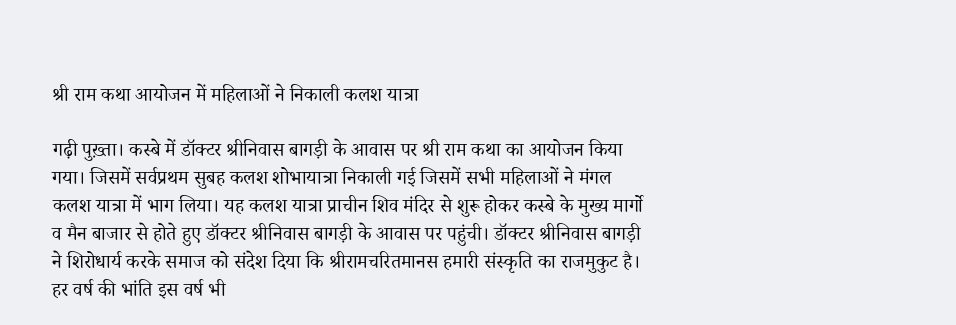श्री राम कथा आयोजन में महिलाओं ने निकाली कलश यात्रा

गढ़ी पुख़्ता। कस्बे में डॉक्टर श्रीनिवास बागड़ी के आवास पर श्री राम कथा का आयोजन किया गया। जिसमें सर्वप्रथम सुबह कलश शोभायात्रा निकाली गई जिसमें सभी महिलाओं ने मंगल कलश यात्रा में भाग लिया। यह कलश यात्रा प्राचीन शिव मंदिर से शुरू होकर कस्बे के मुख्य मार्गो व मैन बाजार से होते हुए डॉक्टर श्रीनिवास बागड़ी के आवास पर पहुंची। डॉक्टर श्रीनिवास बागड़ी ने शिरोधार्य करके समाज को संदेश दिया कि श्रीरामचरितमानस हमारी संस्कृति का राजमुकुट है। हर वर्ष की भांति इस वर्ष भी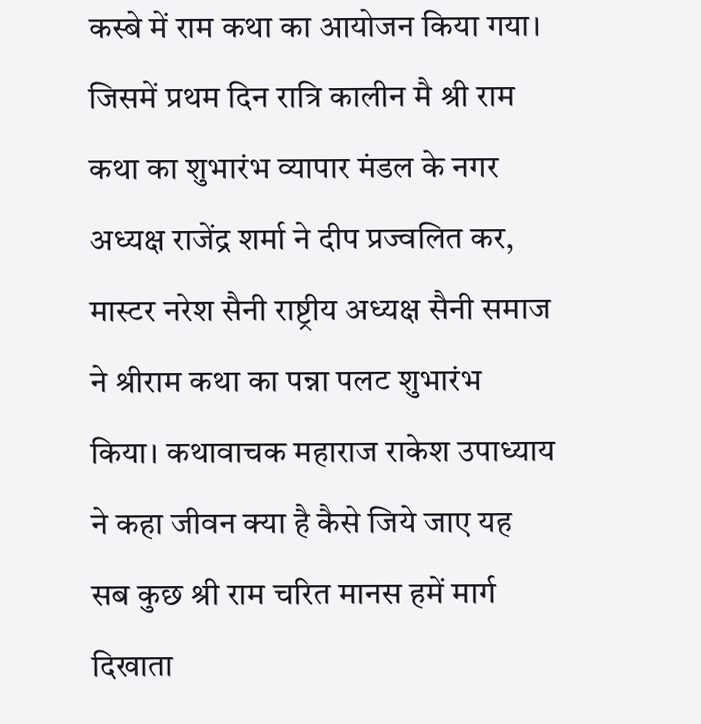कस्बे में राम कथा का आयोजन किया गया। जिसमें प्रथम दिन रात्रि कालीन मै श्री राम कथा का शुभारंभ व्यापार मंडल के नगर अध्यक्ष राजेंद्र शर्मा ने दीप प्रज्वलित कर, मास्टर नरेश सैनी राष्ट्रीय अध्यक्ष सैनी समाज ने श्रीराम कथा का पन्ना पलट शुभारंभ किया। कथावाचक महाराज राकेश उपाध्याय ने कहा जीवन क्या है कैसे जिये जाए यह सब कुछ श्री राम चरित मानस हमें मार्ग दिखाता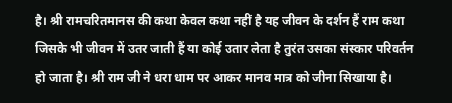है। श्री रामचरितमानस की कथा केवल कथा नहीं है यह जीवन के दर्शन हैं राम कथा जिसके भी जीवन में उतर जाती हैं या कोई उतार लेता है तुरंत उसका संस्कार परिवर्तन हो जाता है। श्री राम जी ने धरा धाम पर आकर मानव मात्र को जीना सिखाया है।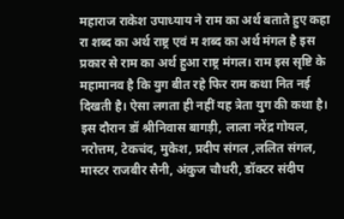महाराज राकेश उपाध्याय ने राम का अर्थ बताते हुए कहा रा शब्द का अर्थ राष्ट्र एवं म शब्द का अर्थ मंगल है इस प्रकार से राम का अर्थ हुआ राष्ट्र मंगल। राम इस सृष्टि के महामानव है कि युग बीत रहे फिर राम कथा नित नई दिखती है। ऐसा लगता ही नहीं यह त्रेता युग की कथा है। इस दौरान डॉ श्रीनिवास बागड़ी, लाला नरेंद्र गोयल, नरोत्तम, टेकचंद, मुकेश, प्रदीप संगल ,ललित संगल, मास्टर राजबीर सैनी, अंकुज चौधरी, डॉक्टर संदीप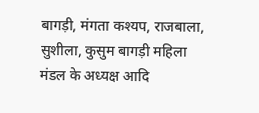बागड़ी, मंगता कश्यप, राजबाला, सुशीला, कुसुम बागड़ी महिला मंडल के अध्यक्ष आदि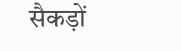सैकड़ों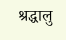श्रद्धालु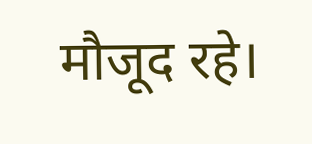मौजूद रहे।